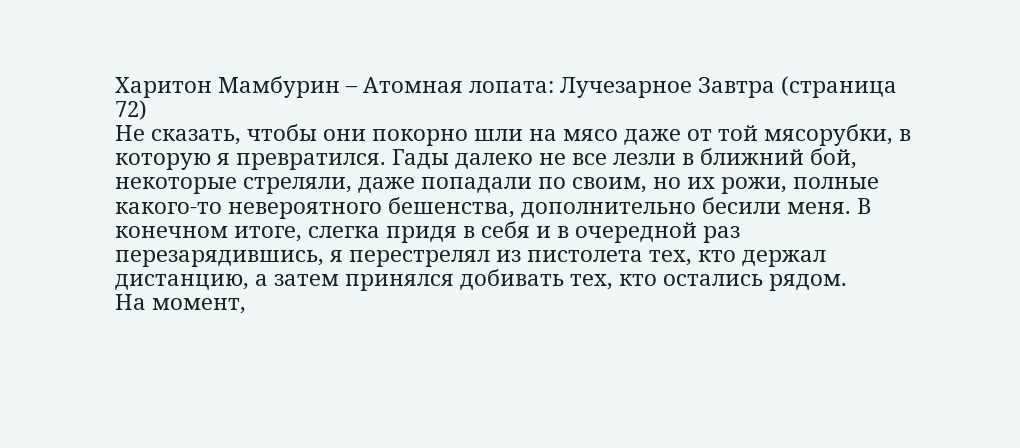Харитон Мамбурин – Атомная лопата: Лучезарное Завтра (страница 72)
Не сказать, чтобы они покорно шли на мясо даже от той мясорубки, в которую я превратился. Гады далеко не все лезли в ближний бой, некоторые стреляли, даже попадали по своим, но их рожи, полные какого-то невероятного бешенства, дополнительно бесили меня. В конечном итоге, слегка придя в себя и в очередной раз перезарядившись, я перестрелял из пистолета тех, кто держал дистанцию, а затем принялся добивать тех, кто остались рядом.
На момент,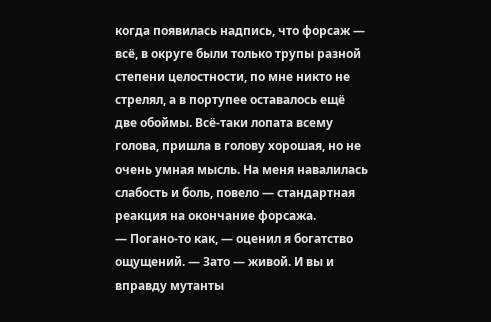когда появилась надпись, что форсаж — всё, в округе были только трупы разной степени целостности, по мне никто не стрелял, а в портупее оставалось ещё две обоймы. Всё-таки лопата всему голова, пришла в голову хорошая, но не очень умная мысль. На меня навалилась слабость и боль, повело — стандартная реакция на окончание форсажа.
— Погано-то как, — оценил я богатство ощущений. — Зато — живой. И вы и вправду мутанты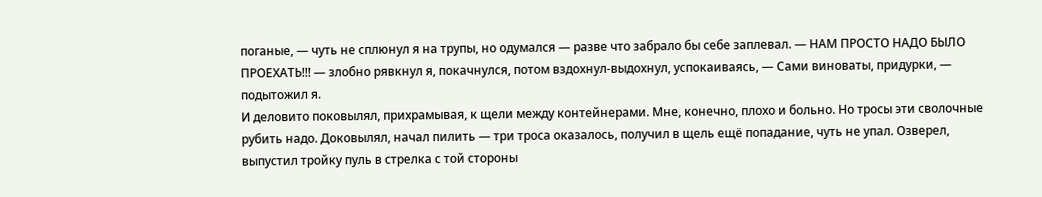поганые, — чуть не сплюнул я на трупы, но одумался — разве что забрало бы себе заплевал. — НАМ ПРОСТО НАДО БЫЛО ПРОЕХАТЬ!!! — злобно рявкнул я, покачнулся, потом вздохнул-выдохнул, успокаиваясь, — Сами виноваты, придурки, — подытожил я.
И деловито поковылял, прихрамывая, к щели между контейнерами. Мне, конечно, плохо и больно. Но тросы эти сволочные рубить надо. Доковылял, начал пилить — три троса оказалось, получил в щель ещё попадание, чуть не упал. Озверел, выпустил тройку пуль в стрелка с той стороны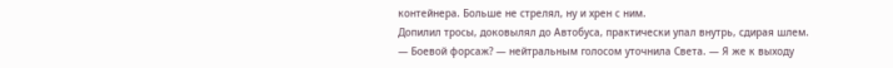контейнера. Больше не стрелял, ну и хрен с ним.
Допилил тросы, доковылял до Автобуса, практически упал внутрь, сдирая шлем.
— Боевой форсаж? — нейтральным голосом уточнила Света. — Я же к выходу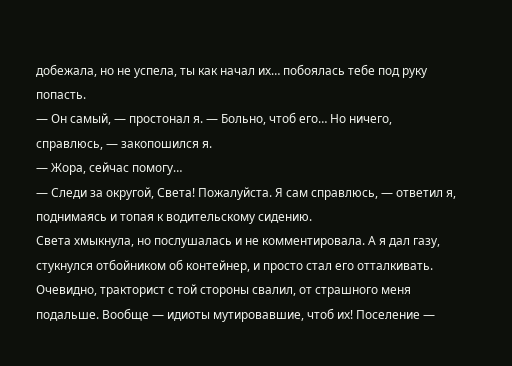добежала, но не успела, ты как начал их… побоялась тебе под руку попасть.
— Он самый, — простонал я. — Больно, чтоб его… Но ничего, справлюсь, — закопошился я.
— Жора, сейчас помогу…
— Следи за округой, Света! Пожалуйста. Я сам справлюсь, — ответил я, поднимаясь и топая к водительскому сидению.
Света хмыкнула, но послушалась и не комментировала. А я дал газу, стукнулся отбойником об контейнер, и просто стал его отталкивать. Очевидно, тракторист с той стороны свалил, от страшного меня подальше. Вообще — идиоты мутировавшие, чтоб их! Поселение —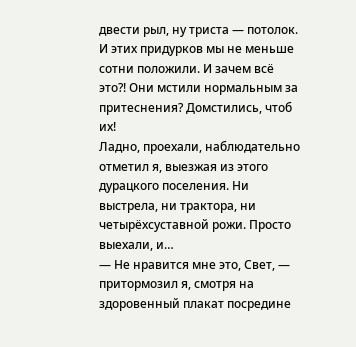двести рыл, ну триста — потолок. И этих придурков мы не меньше сотни положили. И зачем всё это?! Они мстили нормальным за притеснения? Домстились, чтоб их!
Ладно, проехали, наблюдательно отметил я, выезжая из этого дурацкого поселения. Ни выстрела, ни трактора, ни четырёхсуставной рожи. Просто выехали, и…
— Не нравится мне это, Свет, — притормозил я, смотря на здоровенный плакат посредине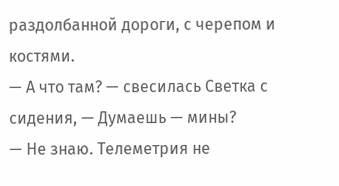раздолбанной дороги, с черепом и костями.
— А что там? — свесилась Светка с сидения, — Думаешь — мины?
— Не знаю. Телеметрия не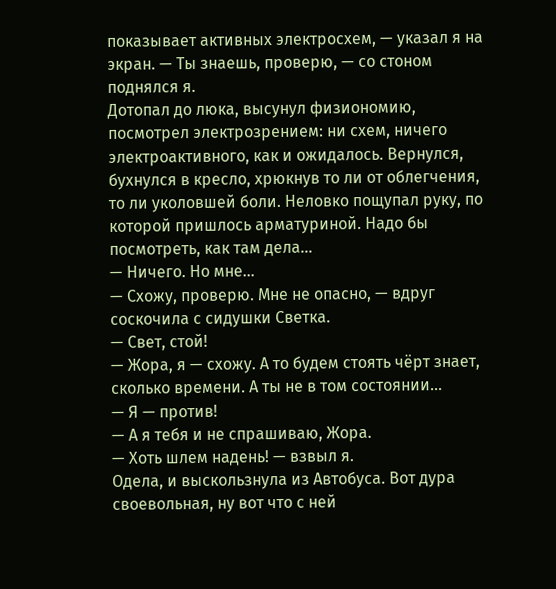показывает активных электросхем, — указал я на экран. — Ты знаешь, проверю, — со стоном поднялся я.
Дотопал до люка, высунул физиономию, посмотрел электрозрением: ни схем, ничего электроактивного, как и ожидалось. Вернулся, бухнулся в кресло, хрюкнув то ли от облегчения, то ли уколовшей боли. Неловко пощупал руку, по которой пришлось арматуриной. Надо бы посмотреть, как там дела…
— Ничего. Но мне…
— Схожу, проверю. Мне не опасно, — вдруг соскочила с сидушки Светка.
— Свет, стой!
— Жора, я — схожу. А то будем стоять чёрт знает, сколько времени. А ты не в том состоянии…
— Я — против!
— А я тебя и не спрашиваю, Жора.
— Хоть шлем надень! — взвыл я.
Одела, и выскользнула из Автобуса. Вот дура своевольная, ну вот что с ней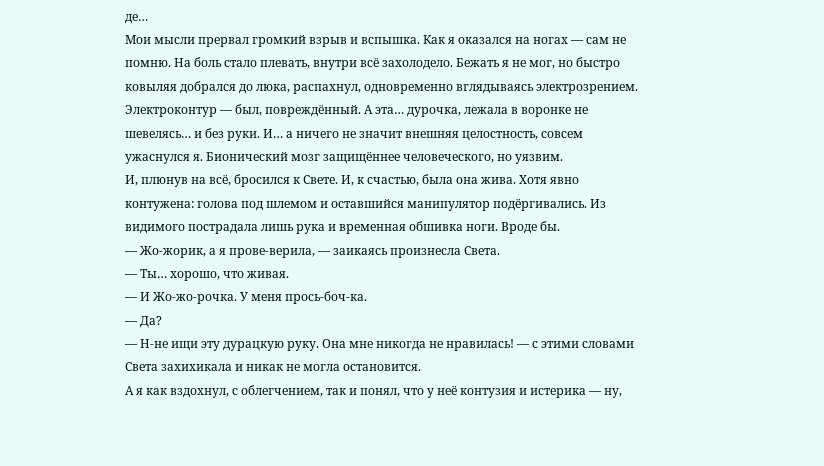де…
Мои мысли прервал громкий взрыв и вспышка. Как я оказался на ногах — сам не помню. На боль стало плевать, внутри всё захолодело. Бежать я не мог, но быстро ковыляя добрался до люка, распахнул, одновременно вглядываясь электрозрением. Электроконтур — был, повреждённый. А эта… дурочка, лежала в воронке не шевелясь… и без руки. И… а ничего не значит внешняя целостность, совсем ужаснулся я. Бионический мозг защищённее человеческого, но уязвим.
И, плюнув на всё, бросился к Свете. И, к счастью, была она жива. Хотя явно контужена: голова под шлемом и оставшийся манипулятор подёргивались. Из видимого пострадала лишь рука и временная обшивка ноги. Вроде бы.
— Жо-жорик, а я прове-верила, — заикаясь произнесла Света.
— Ты… хорошо, что живая.
— И Жо-жо-рочка. У меня прось-боч-ка.
— Да?
— Н-не ищи эту дурацкую руку. Она мне никогда не нравилась! — с этими словами Света захихикала и никак не могла остановится.
А я как вздохнул, с облегчением, так и понял, что у неё контузия и истерика — ну,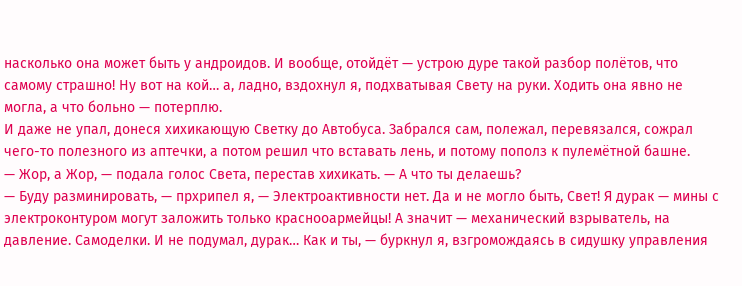насколько она может быть у андроидов. И вообще, отойдёт — устрою дуре такой разбор полётов, что самому страшно! Ну вот на кой… а, ладно, вздохнул я, подхватывая Свету на руки. Ходить она явно не могла, а что больно — потерплю.
И даже не упал, донеся хихикающую Светку до Автобуса. Забрался сам, полежал, перевязался, сожрал чего-то полезного из аптечки, а потом решил что вставать лень, и потому пополз к пулемётной башне.
— Жор, а Жор, — подала голос Света, перестав хихикать. — А что ты делаешь?
— Буду разминировать, — прхрипел я, — Электроактивности нет. Да и не могло быть, Свет! Я дурак — мины с электроконтуром могут заложить только краснооармейцы! А значит — механический взрыватель, на давление. Самоделки. И не подумал, дурак… Как и ты, — буркнул я, взгромождаясь в сидушку управления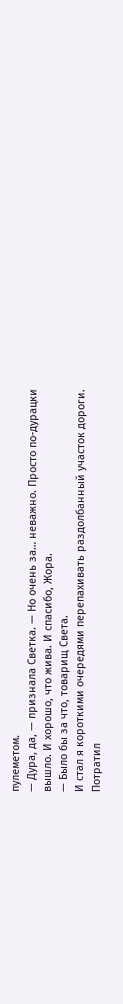пулеметом.
— Дура, да, — признала Светка. — Но очень за… неважно. Просто по-дурацки вышло. И хорошо, что жива. И спасибо, Жора.
— Было бы за что, товарищ Света.
И стал я короткими очередями перепахивать раздолбанный участок дороги. Потратил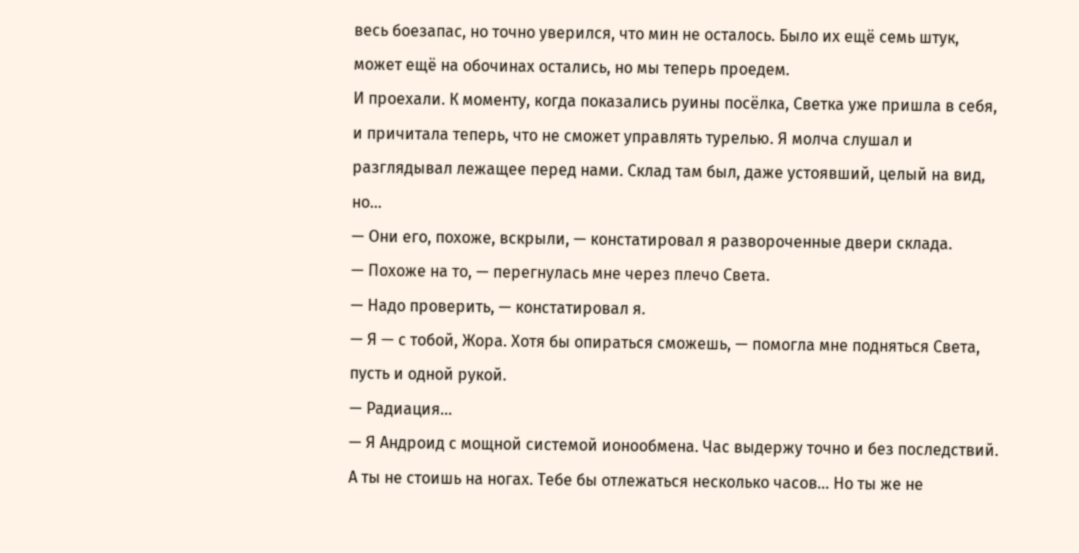весь боезапас, но точно уверился, что мин не осталось. Было их ещё семь штук, может ещё на обочинах остались, но мы теперь проедем.
И проехали. К моменту, когда показались руины посёлка, Светка уже пришла в себя, и причитала теперь, что не сможет управлять турелью. Я молча слушал и разглядывал лежащее перед нами. Склад там был, даже устоявший, целый на вид, но…
— Они его, похоже, вскрыли, — констатировал я развороченные двери склада.
— Похоже на то, — перегнулась мне через плечо Света.
— Надо проверить, — констатировал я.
— Я — с тобой, Жора. Хотя бы опираться сможешь, — помогла мне подняться Света, пусть и одной рукой.
— Радиация…
— Я Андроид с мощной системой ионообмена. Час выдержу точно и без последствий. А ты не стоишь на ногах. Тебе бы отлежаться несколько часов… Но ты же не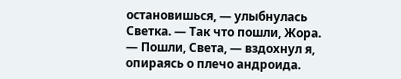остановишься, — улыбнулась Светка. — Так что пошли, Жора.
— Пошли, Света, — вздохнул я, опираясь о плечо андроида.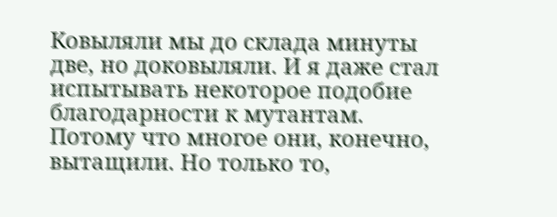Ковыляли мы до склада минуты две, но доковыляли. И я даже стал испытывать некоторое подобие благодарности к мутантам. Потому что многое они, конечно, вытащили. Но только то,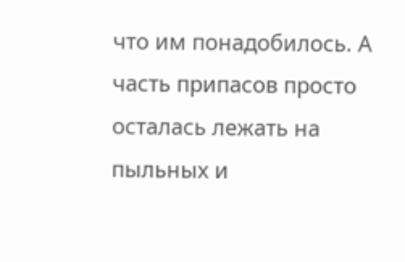что им понадобилось. А часть припасов просто осталась лежать на пыльных и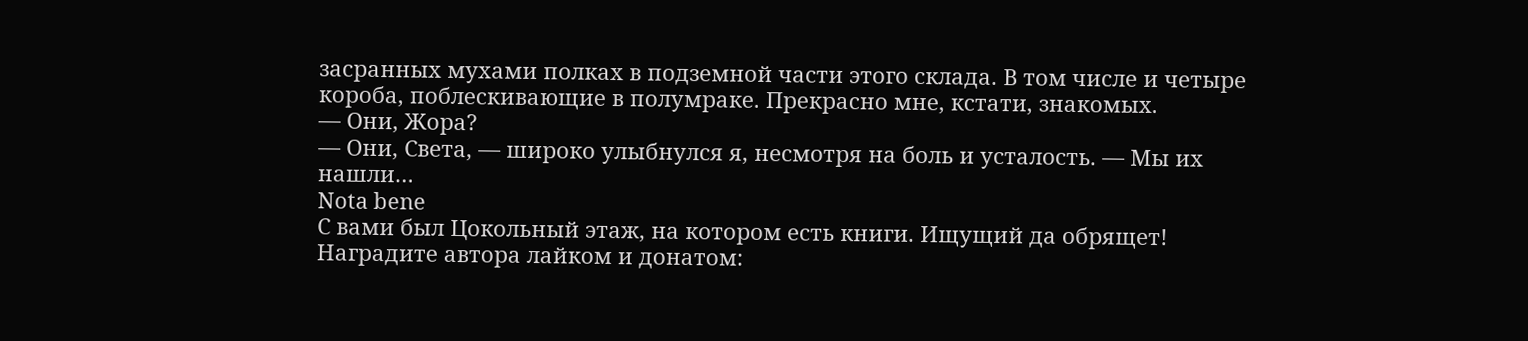засранных мухами полках в подземной части этого склада. В том числе и четыре короба, поблескивающие в полумраке. Прекрасно мне, кстати, знакомых.
— Они, Жора?
— Они, Света, — широко улыбнулся я, несмотря на боль и усталость. — Мы их нашли…
Nota bene
С вами был Цокольный этаж, на котором есть книги. Ищущий да обрящет!
Наградите автора лайком и донатом: